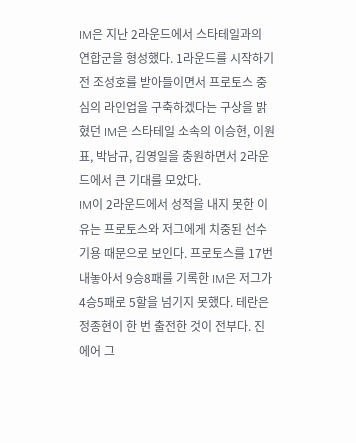IM은 지난 2라운드에서 스타테일과의 연합군을 형성했다. 1라운드를 시작하기 전 조성호를 받아들이면서 프로토스 중심의 라인업을 구축하겠다는 구상을 밝혔던 IM은 스타테일 소속의 이승현, 이원표, 박남규, 김영일을 충원하면서 2라운드에서 큰 기대를 모았다.
IM이 2라운드에서 성적을 내지 못한 이유는 프로토스와 저그에게 치중된 선수 기용 때문으로 보인다. 프로토스를 17번 내놓아서 9승8패를 기록한 IM은 저그가 4승5패로 5할을 넘기지 못했다. 테란은 정종현이 한 번 출전한 것이 전부다. 진에어 그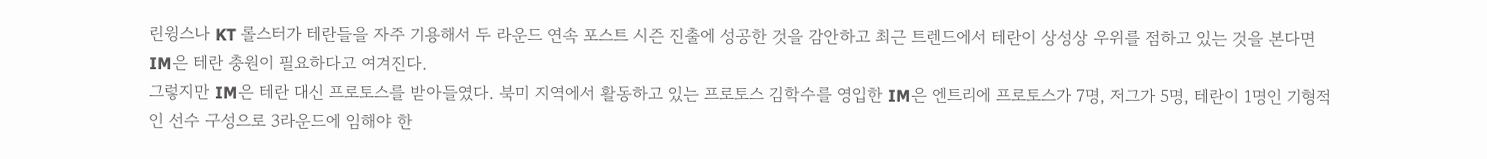린윙스나 KT 롤스터가 테란들을 자주 기용해서 두 라운드 연속 포스트 시즌 진출에 성공한 것을 감안하고 최근 트렌드에서 테란이 상성상 우위를 점하고 있는 것을 본다면 IM은 테란 충원이 필요하다고 여겨진다.
그렇지만 IM은 테란 대신 프로토스를 받아들였다. 북미 지역에서 활동하고 있는 프로토스 김학수를 영입한 IM은 엔트리에 프로토스가 7명, 저그가 5명, 테란이 1명인 기형적인 선수 구성으로 3라운드에 임해야 한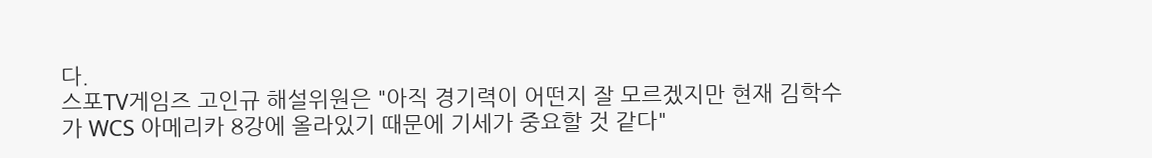다.
스포TV게임즈 고인규 해설위원은 "아직 경기력이 어떤지 잘 모르겠지만 현재 김학수가 WCS 아메리카 8강에 올라있기 때문에 기세가 중요할 것 같다"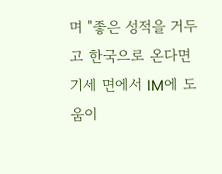며 "좋은 성적을 거두고 한국으로 온다면 기세 면에서 IM에 도움이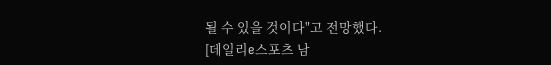될 수 있을 것이다"고 전망했다.
[데일리e스포츠 남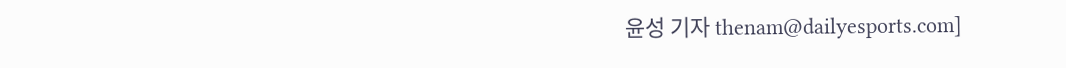윤성 기자 thenam@dailyesports.com]